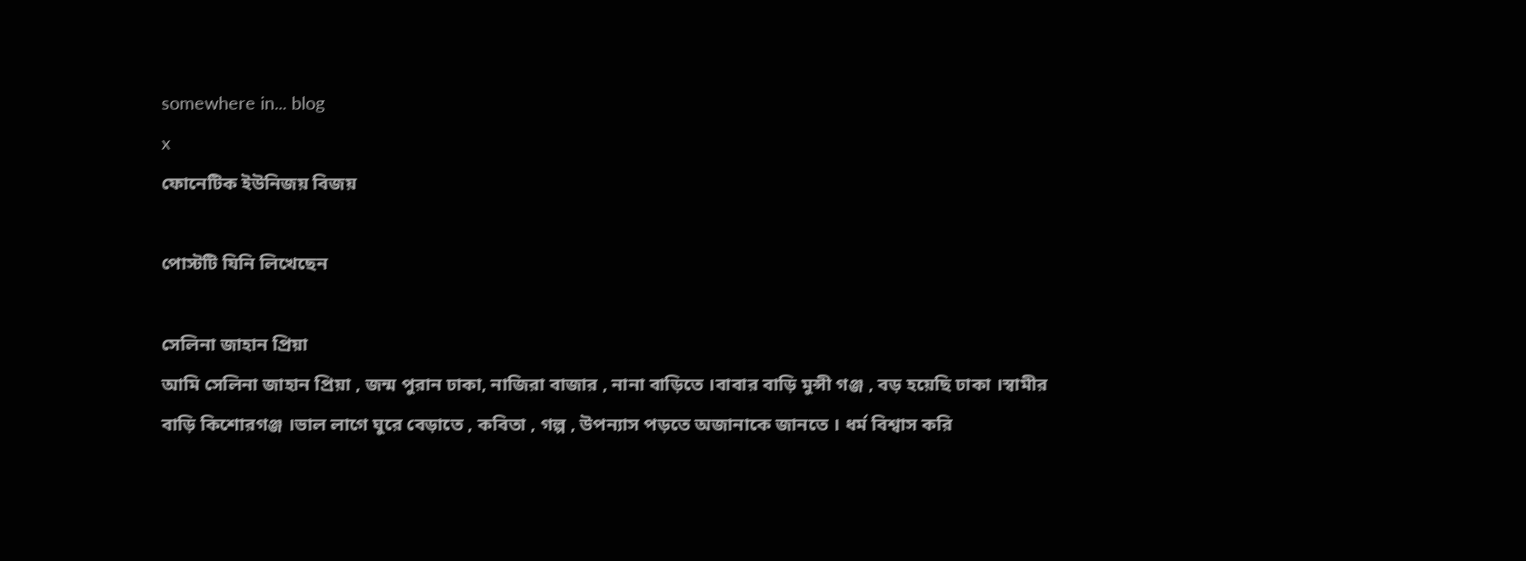somewhere in... blog
x
ফোনেটিক ইউনিজয় বিজয়

পোস্টটি যিনি লিখেছেন

সেলিনা জাহান প্রিয়া
আমি সেলিনা জাহান প্রিয়া , জন্ম পুরান ঢাকা, নাজিরা বাজার , নানা বাড়িতে ।বাবার বাড়ি মুন্সী গঞ্জ , বড় হয়েছি ঢাকা ।স্বামীর বাড়ি কিশোরগঞ্জ ।ভাল লাগে ঘুরে বেড়াতে , কবিতা , গল্প , উপন্যাস পড়তে অজানাকে জানতে । ধর্ম বিশ্বাস করি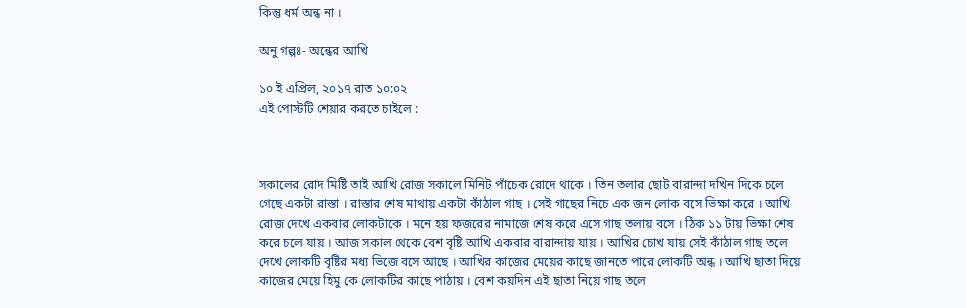কিন্তু ধর্ম অন্ধ না ।

অনু গল্পঃ- অন্ধের আখি

১০ ই এপ্রিল, ২০১৭ রাত ১০:০২
এই পোস্টটি শেয়ার করতে চাইলে :



সকালের রোদ মিষ্টি তাই আখি রোজ সকালে মিনিট পাঁচেক রোদে থাকে । তিন তলার ছোট বারান্দা দখিন দিকে চলে গেছে একটা রাস্তা । রাস্তার শেষ মাথায় একটা কাঁঠাল গাছ । সেই গাছের নিচে এক জন লোক বসে ভিক্ষা করে । আখি রোজ দেখে একবার লোকটাকে । মনে হয় ফজরের নামাজে শেষ করে এসে গাছ তলায় বসে । ঠিক ১১ টায় ভিক্ষা শেষ করে চলে যায় । আজ সকাল থেকে বেশ বৃষ্টি আখি একবার বারান্দায় যায় । আখির চোখ যায় সেই কাঁঠাল গাছ তলে দেখে লোকটি বৃষ্টির মধ্য ভিজে বসে আছে । আখির কাজের মেয়ের কাছে জানতে পারে লোকটি অন্ধ । আখি ছাতা দিয়ে কাজের মেয়ে হিমু কে লোকটির কাছে পাঠায় । বেশ কয়দিন এই ছাতা নিয়ে গাছ তলে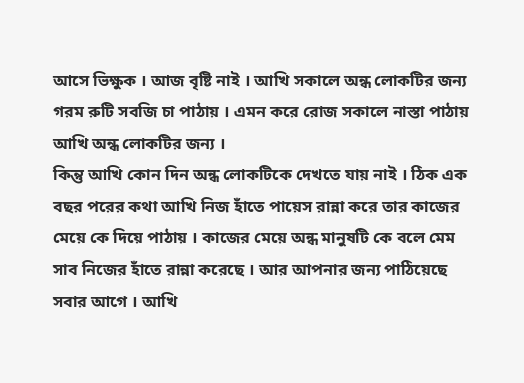আসে ভিক্ষুক । আজ বৃষ্টি নাই । আখি সকালে অন্ধ লোকটির জন্য গরম রুটি সবজি চা পাঠায় । এমন করে রোজ সকালে নাস্তা পাঠায় আখি অন্ধ লোকটির জন্য ।
কিন্তু আখি কোন দিন অন্ধ লোকটিকে দেখতে যায় নাই । ঠিক এক বছর পরের কথা আখি নিজ হাঁতে পায়েস রান্না করে তার কাজের মেয়ে কে দিয়ে পাঠায় । কাজের মেয়ে অন্ধ মানুষটি কে বলে মেম সাব নিজের হাঁতে রান্না করেছে । আর আপনার জন্য পাঠিয়েছে সবার আগে । আখি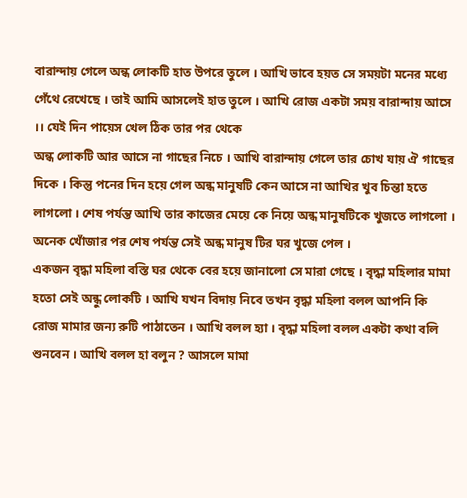বারান্দায় গেলে অন্ধ লোকটি হাত উপরে তুলে । আখি ভাবে হয়ত সে সময়টা মনের মধ্যে গেঁথে রেখেছে । তাই আমি আসলেই হাত তুলে । আখি রোজ একটা সময় বারান্দায় আসে ।। যেই দিন পায়েস খেল ঠিক তার পর থেকে
অন্ধ লোকটি আর আসে না গাছের নিচে । আখি বারান্দায় গেলে তার চোখ যায় ঐ গাছের দিকে । কিন্তু পনের দিন হয়ে গেল অন্ধ মানুষটি কেন আসে না আখির খুব চিন্তা হতে লাগলো । শেষ পর্যন্ত আখি তার কাজের মেয়ে কে নিয়ে অন্ধ মানুষটিকে খুজতে লাগলো । অনেক খোঁজার পর শেষ পর্যন্ত সেই অন্ধ মানুষ টির ঘর খুজে পেল ।
একজন বৃদ্ধা মহিলা বস্তি ঘর থেকে বের হয়ে জানালো সে মারা গেছে । বৃদ্ধা মহিলার মামা হতো সেই অন্ধু লোকটি । আখি যখন বিদায় নিবে তখন বৃদ্ধা মহিলা বলল আপনি কি রোজ মামার জন্য রুটি পাঠাতেন । আখি বলল হ্যা । বৃদ্ধা মহিলা বলল একটা কথা বলি শুনবেন । আখি বলল হা বলুন ? আসলে মামা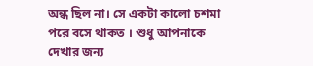অন্ধ ছিল না। সে একটা কালো চশমা পরে বসে থাকত । শুধু আপনাকে দেখার জন্য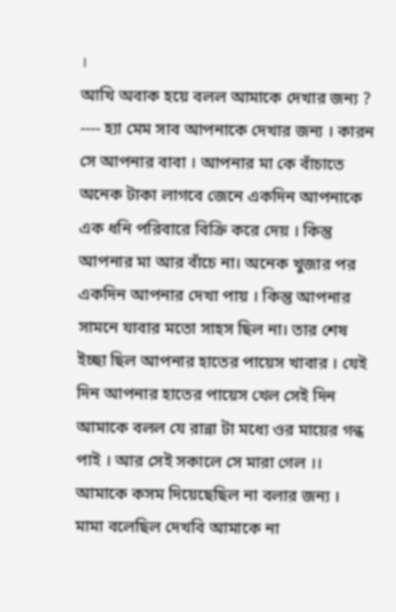।
আখি অবাক হয়ে বলল আমাকে দেখার জন্য ?
---- হ্যা মেম সাব আপনাকে দেখার জন্য । কারন সে আপনার বাবা । আপনার মা কে বাঁচাতে অনেক টাকা লাগবে জেনে একদিন আপনাকে এক ধনি পরিবারে বিক্রি করে দেয় । কিন্তু আপনার মা আর বাঁচে না। অনেক খুজার পর একদিন আপনার দেখা পায় । কিন্তু আপনার সামনে যাবার মতো সাহস ছিল না। তার শেষ ইচ্ছা ছিল আপনার হাতের পায়েস খাবার । যেই দিন আপনার হাতের পায়েস খেল সেই দিন আমাকে বলল যে রান্না টা মধ্যে ওর মায়ের গন্ধ পাই । আর সেই সকালে সে মারা গেল ।। আমাকে কসম দিয়েছেছিল না বলার জন্য । মামা বলেছিল দেখবি আমাকে না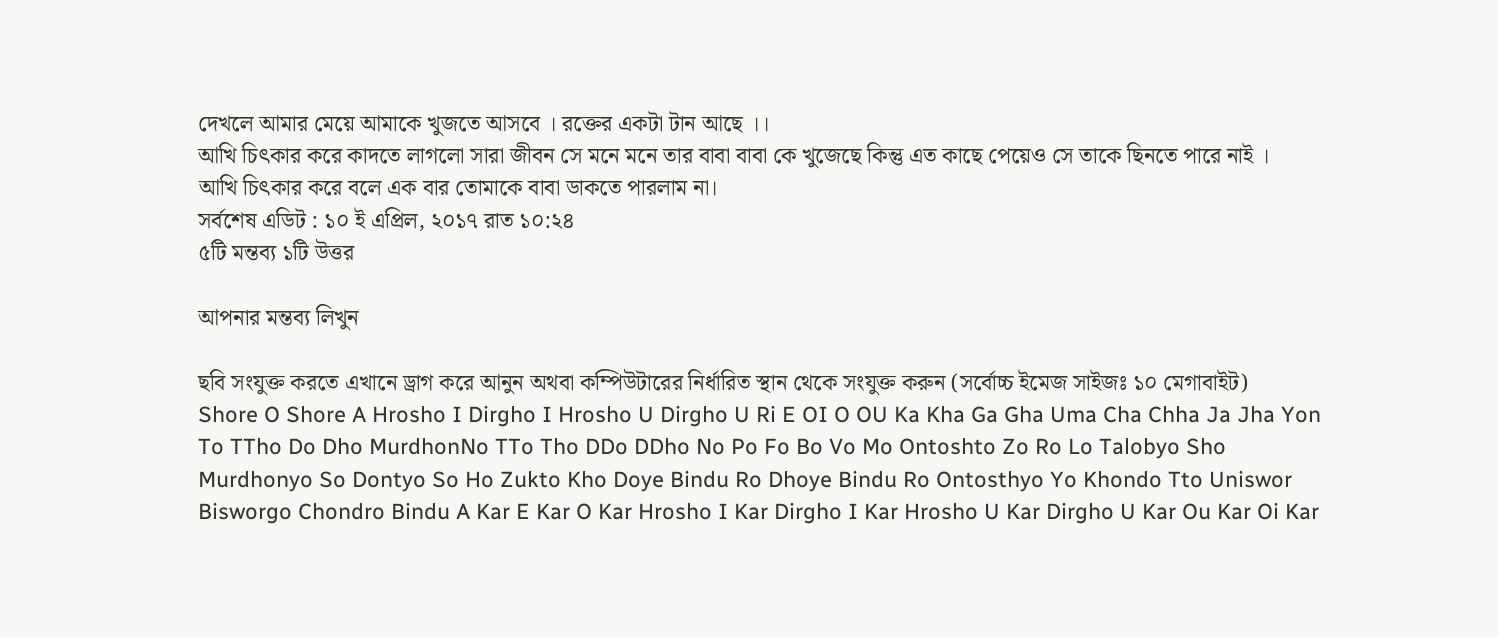দেখলে আমার মেয়ে আমাকে খুজতে আসবে । রক্তের একটা টান আছে ।।
আখি চিৎকার করে কাদতে লাগলো সারা জীবন সে মনে মনে তার বাবা বাবা কে খুজেছে কিন্তু এত কাছে পেয়েও সে তাকে ছিনতে পারে নাই ।
আখি চিৎকার করে বলে এক বার তোমাকে বাবা ডাকতে পারলাম না।
সর্বশেষ এডিট : ১০ ই এপ্রিল, ২০১৭ রাত ১০:২৪
৫টি মন্তব্য ১টি উত্তর

আপনার মন্তব্য লিখুন

ছবি সংযুক্ত করতে এখানে ড্রাগ করে আনুন অথবা কম্পিউটারের নির্ধারিত স্থান থেকে সংযুক্ত করুন (সর্বোচ্চ ইমেজ সাইজঃ ১০ মেগাবাইট)
Shore O Shore A Hrosho I Dirgho I Hrosho U Dirgho U Ri E OI O OU Ka Kha Ga Gha Uma Cha Chha Ja Jha Yon To TTho Do Dho MurdhonNo TTo Tho DDo DDho No Po Fo Bo Vo Mo Ontoshto Zo Ro Lo Talobyo Sho Murdhonyo So Dontyo So Ho Zukto Kho Doye Bindu Ro Dhoye Bindu Ro Ontosthyo Yo Khondo Tto Uniswor Bisworgo Chondro Bindu A Kar E Kar O Kar Hrosho I Kar Dirgho I Kar Hrosho U Kar Dirgho U Kar Ou Kar Oi Kar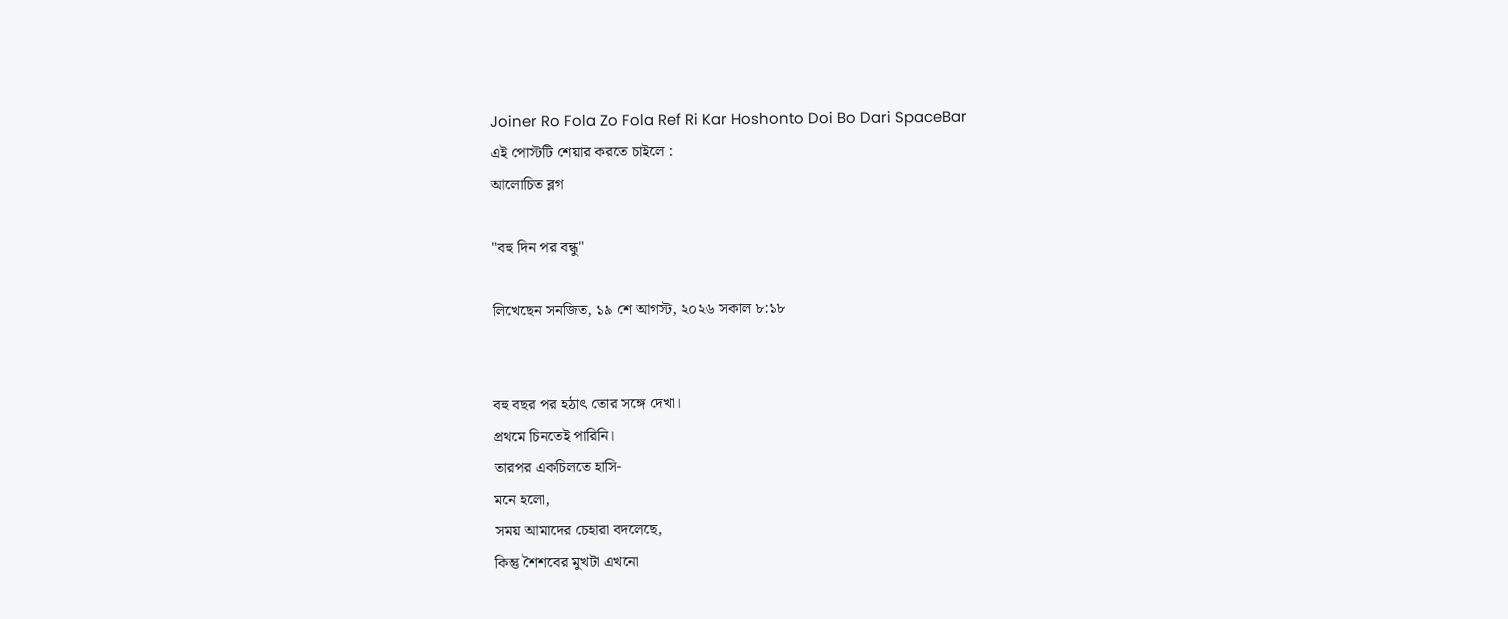Joiner Ro Fola Zo Fola Ref Ri Kar Hoshonto Doi Bo Dari SpaceBar
এই পোস্টটি শেয়ার করতে চাইলে :
আলোচিত ব্লগ

"বহু দিন পর বন্ধু"

লিখেছেন সনজিত, ১৯ শে আগস্ট, ২০২৬ সকাল ৮:১৮


বহু বছর পর হঠাৎ তোর সঙ্গে দেখা।
প্রথমে চিনতেই পারিনি।
তারপর একচিলতে হাসি-
মনে হলো,
সময় আমাদের চেহারা বদলেছে,
কিন্তু শৈশবের মুখটা এখনো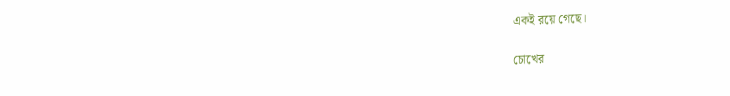একই রয়ে গেছে।

চোখের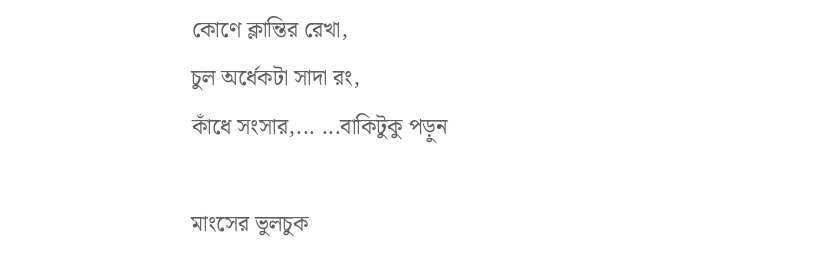কোণে ক্লান্তির রেখা,
চুল অর্ধেকটা সাদা রং,
কাঁধে সংসার,... ...বাকিটুকু পড়ুন

মাংসের ভুলচুক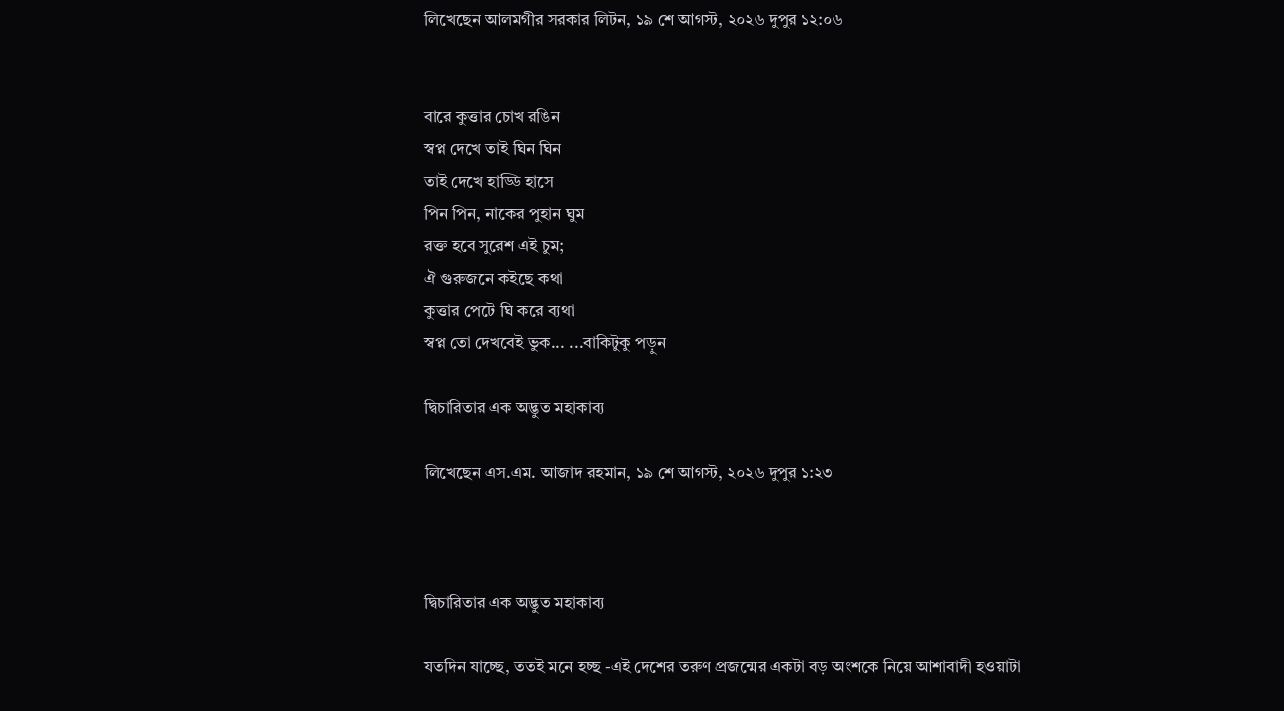লিখেছেন আলমগীর সরকার লিটন, ১৯ শে আগস্ট, ২০২৬ দুপুর ১২:০৬


বারে কুত্তার চোখ রঙিন
স্বপ্ন দেখে তাই ঘিন ঘিন
তাই দেখে হাড্ডি হাসে
পিন পিন, নাকের পুহান ঘুম
রক্ত হবে সুরেশ এই চুম;
ঐ গুরুজনে কইছে কথা
কুত্তার পেটে ঘি করে ব্যথা
স্বপ্ন তো দেখবেই ভুক... ...বাকিটুকু পড়ুন

দ্বিচারিতার এক অদ্ভুত মহাকাব্য

লিখেছেন এস.এম. আজাদ রহমান, ১৯ শে আগস্ট, ২০২৬ দুপুর ১:২৩



দ্বিচারিতার এক অদ্ভুত মহাকাব্য

যতদিন যাচ্ছে, ততই মনে হচ্ছ -এই দেশের তরুণ প্রজন্মের একটা বড় অংশকে নিয়ে আশাবাদী হওয়াটা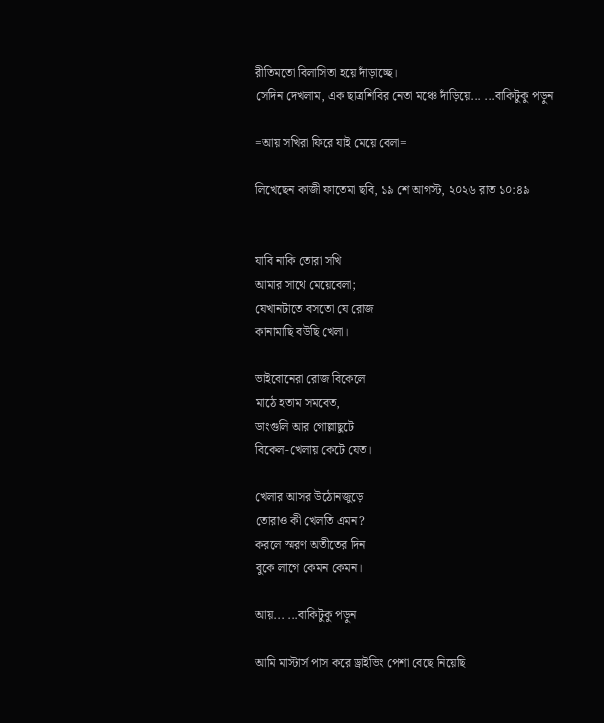রীতিমতো বিলাসিতা হয়ে দাঁড়াচ্ছে।
সেদিন দেখলাম, এক ছাত্রশিবির নেতা মঞ্চে দাঁড়িয়ে... ...বাকিটুকু পড়ুন

=আয় সখিরা ফিরে যাই মেয়ে বেলা=

লিখেছেন কাজী ফাতেমা ছবি, ১৯ শে আগস্ট, ২০২৬ রাত ১০:৪৯


যাবি নাকি তোরা সখি
আমার সাথে মেয়েবেলা;
যেখানটাতে বসতো যে রোজ
কানামাছি বউছি খেলা।

ভাইবোনেরা রোজ বিকেলে
মাঠে হতাম সমবেত,
ডাংগুলি আর গোল্লাছুটে
বিকেল-খেলায় কেটে যেত।

খেলার আসর উঠোনজুড়ে
তোরাও কী খেলতি এমন?
করলে স্মরণ অতীতের দিন
বুকে লাগে কেমন কেমন।

আয়... ...বাকিটুকু পড়ুন

আমি মাস্টার্স পাস করে ড্রাইভিং পেশা বেছে নিয়েছি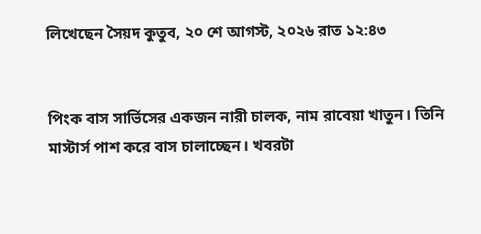লিখেছেন সৈয়দ কুতুব, ২০ শে আগস্ট, ২০২৬ রাত ১২:৪৩


পিংক বাস সার্ভিসের একজন নারী চালক, নাম রাবেয়া খাতুন। তিনি মাস্টার্স পাশ করে বাস চালাচ্ছেন। খবরটা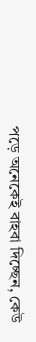পড়ে অনেকেই বাহবা দিচ্ছেন, কেউ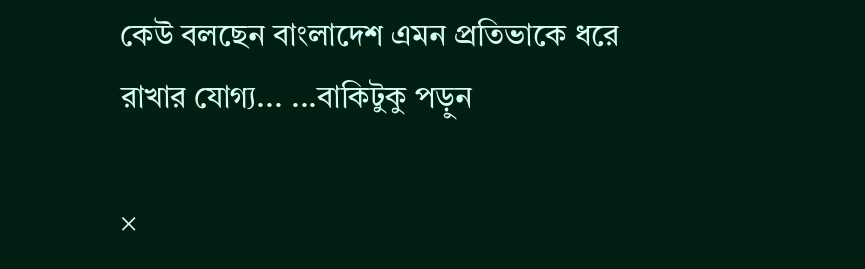কেউ বলছেন বাংলাদেশ এমন প্রতিভাকে ধরে রাখার যোগ্য... ...বাকিটুকু পড়ুন

×